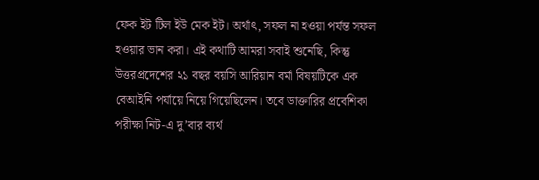ফেক ইট টিল ইউ মেক ইট। অর্থাৎ, সফল না হওয়া পর্যন্ত সফল হওয়ার ভান করা। এই কথাটি আমরা সবাই শুনেছি, কিন্তু উত্তরপ্রদেশের ২১ বছর বয়সি আরিয়ান বর্মা বিষয়টিকে এক বেআইনি পর্যায়ে নিয়ে গিয়েছিলেন। তবে ডাক্তারির প্রবেশিকা পরীক্ষা নিট-এ দু’বার ব্যর্থ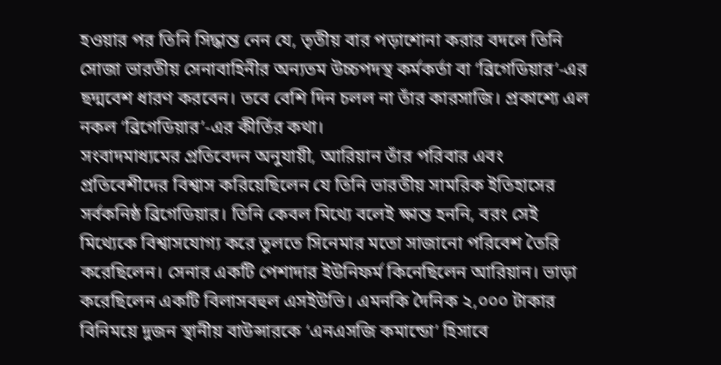হওয়ার পর তিনি সিদ্ধান্ত নেন যে, তৃতীয় বার পড়াশোনা করার বদলে তিনি সোজা ভারতীয় সেনাবাহিনীর অন্যতম উচ্চপদস্থ কর্মকর্তা বা ‘ব্রিগেডিয়ার’-এর ছদ্মবেশ ধারণ করবেন। তবে বেশি দিন চলল না তাঁর কারসাজি। প্রকাশ্যে এল নকল ‘ব্রিগেডিয়ার’-এর কীর্তির কথা।
সংবাদমাধ্যমের প্রতিবেদন অনুযায়ী, আরিয়ান তাঁর পরিবার এবং প্রতিবেশীদের বিশ্বাস করিয়েছিলেন যে তিনি ভারতীয় সামরিক ইতিহাসের সর্বকনিষ্ঠ ব্রিগেডিয়ার। তিনি কেবল মিথ্যে বলেই ক্ষান্ত হননি, বরং সেই মিথ্যেকে বিশ্বাসযোগ্য করে তুলতে সিনেমার মতো সাজানো পরিবেশ তৈরি করেছিলেন। সেনার একটি পেশাদার ইউনিফর্ম কিনেছিলেন আরিয়ান। ভাড়া করেছিলেন একটি বিলাসবহুল এসইউভি। এমনকি দৈনিক ২,০০০ টাকার বিনিময়ে দুজন স্থানীয় বাউন্সারকে ‘এনএসজি কমান্ডো’ হিসাবে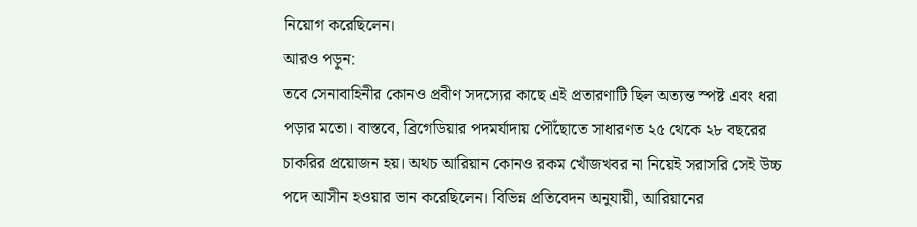নিয়োগ করেছিলেন।
আরও পড়ুন:
তবে সেনাবাহিনীর কোনও প্রবীণ সদস্যের কাছে এই প্রতারণাটি ছিল অত্যন্ত স্পষ্ট এবং ধরা পড়ার মতো। বাস্তবে, ব্রিগেডিয়ার পদমর্যাদায় পৌঁছোতে সাধারণত ২৫ থেকে ২৮ বছরের চাকরির প্রয়োজন হয়। অথচ আরিয়ান কোনও রকম খোঁজখবর না নিয়েই সরাসরি সেই উচ্চ পদে আসীন হওয়ার ভান করেছিলেন। বিভিন্ন প্রতিবেদন অনুযায়ী, আরিয়ানের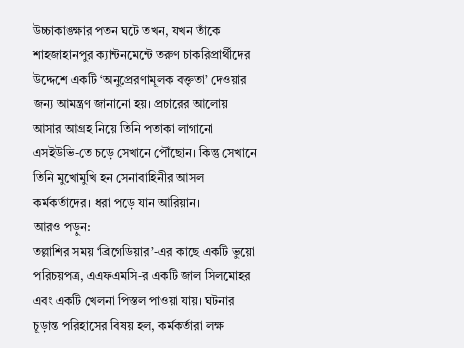উচ্চাকাঙ্ক্ষার পতন ঘটে তখন, যখন তাঁকে শাহজাহানপুর ক্যান্টনমেন্টে তরুণ চাকরিপ্রার্থীদের উদ্দেশে একটি ‘অনুপ্রেরণামূলক বক্তৃতা’ দেওয়ার জন্য আমন্ত্রণ জানানো হয়। প্রচারের আলোয় আসার আগ্রহ নিয়ে তিনি পতাকা লাগানো এসইউভি-তে চড়ে সেখানে পৌঁছোন। কিন্তু সেখানে তিনি মুখোমুখি হন সেনাবাহিনীর আসল কর্মকর্তাদের। ধরা পড়ে যান আরিয়ান।
আরও পড়ুন:
তল্লাশির সময় ‘ব্রিগেডিয়ার’-এর কাছে একটি ভুয়ো পরিচয়পত্র, এএফএমসি-র একটি জাল সিলমোহর এবং একটি খেলনা পিস্তল পাওয়া যায়। ঘটনার চূড়ান্ত পরিহাসের বিষয় হল, কর্মকর্তারা লক্ষ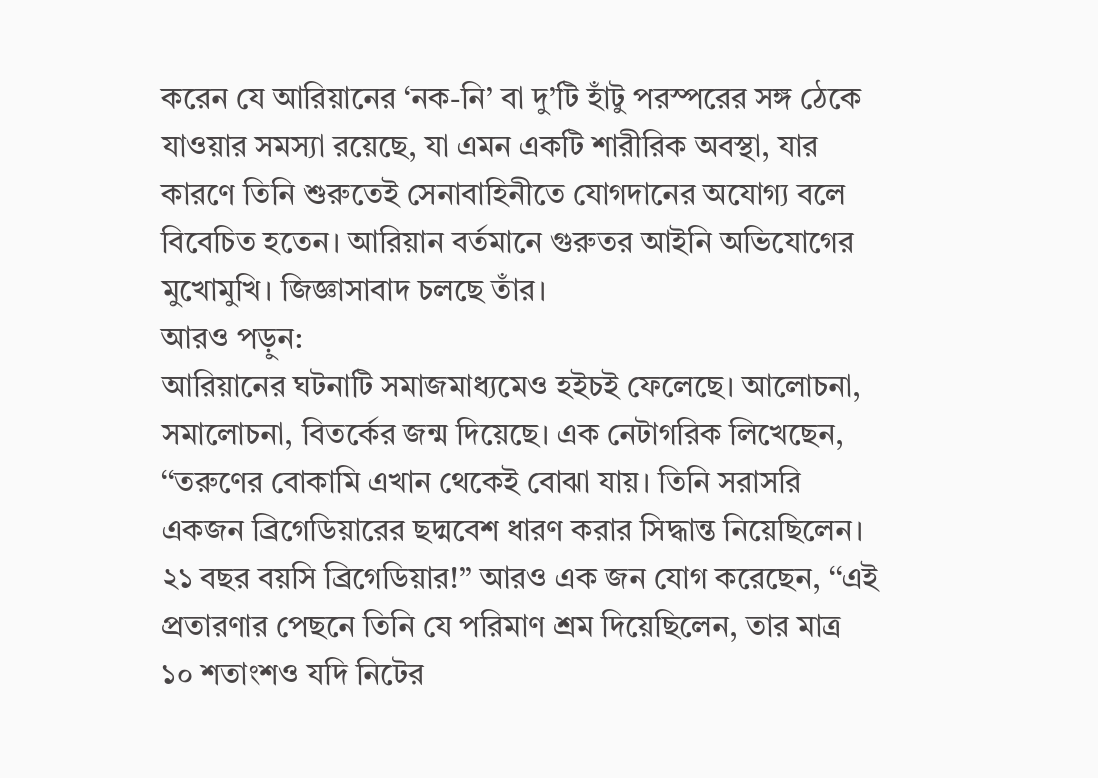করেন যে আরিয়ানের ‘নক-নি’ বা দু’টি হাঁটু পরস্পরের সঙ্গ ঠেকে যাওয়ার সমস্যা রয়েছে, যা এমন একটি শারীরিক অবস্থা, যার কারণে তিনি শুরুতেই সেনাবাহিনীতে যোগদানের অযোগ্য বলে বিবেচিত হতেন। আরিয়ান বর্তমানে গুরুতর আইনি অভিযোগের মুখোমুখি। জিজ্ঞাসাবাদ চলছে তাঁর।
আরও পড়ুন:
আরিয়ানের ঘটনাটি সমাজমাধ্যমেও হইচই ফেলেছে। আলোচনা, সমালোচনা, বিতর্কের জন্ম দিয়েছে। এক নেটাগরিক লিখেছেন, ‘‘তরুণের বোকামি এখান থেকেই বোঝা যায়। তিনি সরাসরি একজন ব্রিগেডিয়ারের ছদ্মবেশ ধারণ করার সিদ্ধান্ত নিয়েছিলেন। ২১ বছর বয়সি ব্রিগেডিয়ার!’’ আরও এক জন যোগ করেছেন, ‘‘এই প্রতারণার পেছনে তিনি যে পরিমাণ শ্রম দিয়েছিলেন, তার মাত্র ১০ শতাংশও যদি নিটের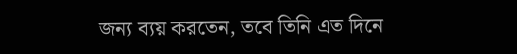জন্য ব্যয় করতেন, তবে তিনি এত দিনে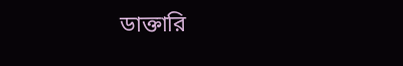ডাক্তারি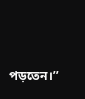পড়তেন।’’